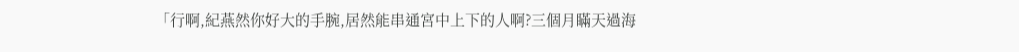「行啊,紀燕然你好大的手腕,居然能串通宮中上下的人啊?三個月瞞天過海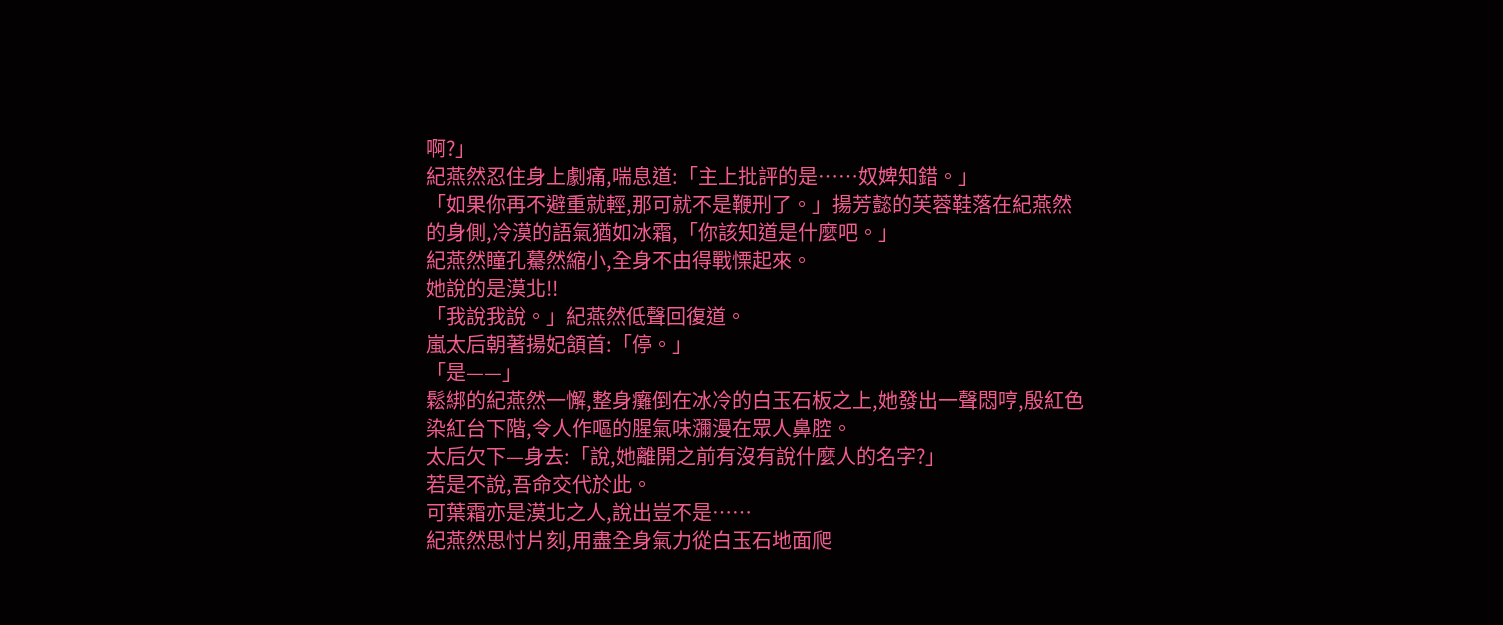啊?」
紀燕然忍住身上劇痛,喘息道:「主上批評的是……奴婢知錯。」
「如果你再不避重就輕,那可就不是鞭刑了。」揚芳懿的芙蓉鞋落在紀燕然的身側,冷漠的語氣猶如冰霜,「你該知道是什麼吧。」
紀燕然瞳孔驀然縮小,全身不由得戰慄起來。
她說的是漠北!!
「我說我說。」紀燕然低聲回復道。
嵐太后朝著揚妃頷首:「停。」
「是——」
鬆綁的紀燕然一懈,整身癱倒在冰冷的白玉石板之上,她發出一聲悶哼,殷紅色染紅台下階,令人作嘔的腥氣味瀰漫在眾人鼻腔。
太后欠下—身去:「說,她離開之前有沒有說什麼人的名字?」
若是不說,吾命交代於此。
可葉霜亦是漠北之人,說出豈不是……
紀燕然思忖片刻,用盡全身氣力從白玉石地面爬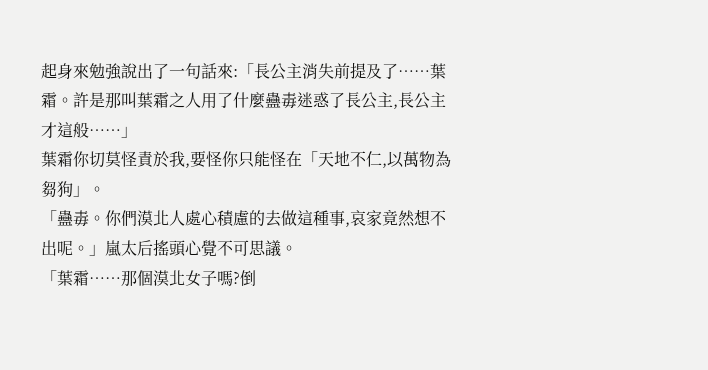起身來勉強說出了一句話來:「長公主消失前提及了……葉霜。許是那叫葉霜之人用了什麼蠱毒迷惑了長公主,長公主才這般……」
葉霜你切莫怪責於我,要怪你只能怪在「天地不仁,以萬物為芻狗」。
「蠱毒。你們漠北人處心積慮的去做這種事,哀家竟然想不出呢。」嵐太后搖頭心覺不可思議。
「葉霜……那個漠北女子嗎?倒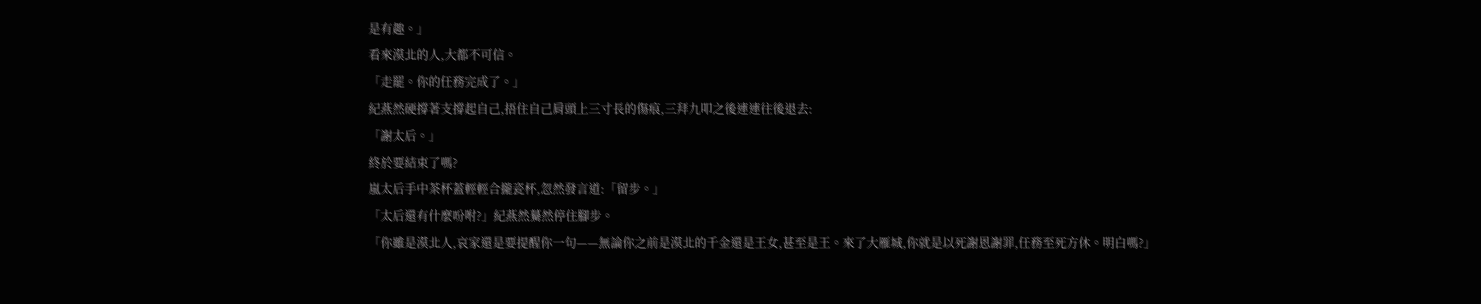是有趣。」
看來漠北的人,大都不可信。
「走罷。你的任務完成了。」
紀燕然硬撐著支撐起自己,捂住自己肩頭上三寸長的傷痕,三拜九叩之後連連往後退去:
「謝太后。」
終於要結束了嗎?
嵐太后手中茶杯蓋輕輕合攏瓷杯,忽然發言道:「留步。」
「太后還有什麼吩咐?」紀燕然驀然停住腳步。
「你雖是漠北人,哀家還是要提醒你一句——無論你之前是漠北的千金還是王女,甚至是王。來了大雁城,你就是以死謝恩謝罪,任務至死方休。明白嗎?」